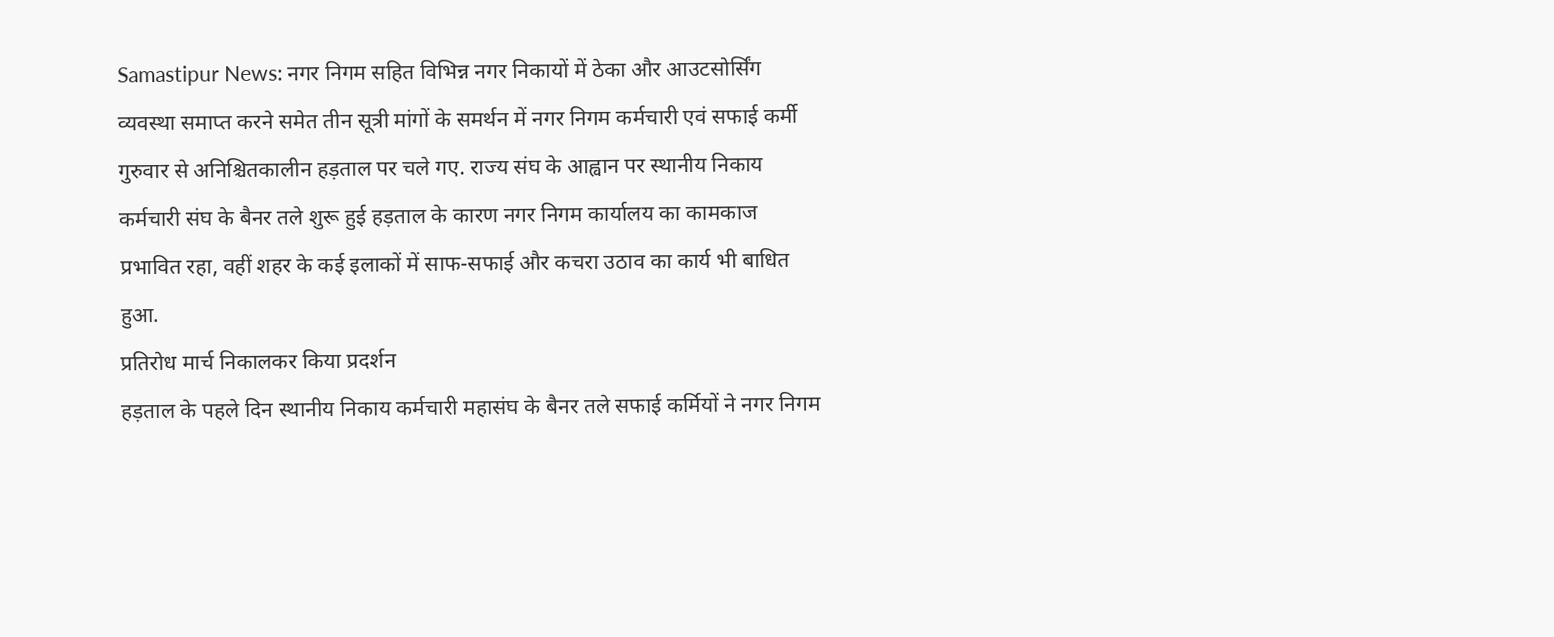Samastipur News: नगर निगम सहित विभिन्न नगर निकायों में ठेका और आउटसोर्सिंग व्यवस्था समाप्त करने समेत तीन सूत्री मांगों के समर्थन में नगर निगम कर्मचारी एवं सफाई कर्मी गुरुवार से अनिश्चितकालीन हड़ताल पर चले गए. राज्य संघ के आह्वान पर स्थानीय निकाय कर्मचारी संघ के बैनर तले शुरू हुई हड़ताल के कारण नगर निगम कार्यालय का कामकाज प्रभावित रहा, वहीं शहर के कई इलाकों में साफ-सफाई और कचरा उठाव का कार्य भी बाधित हुआ.
प्रतिरोध मार्च निकालकर किया प्रदर्शन
हड़ताल के पहले दिन स्थानीय निकाय कर्मचारी महासंघ के बैनर तले सफाई कर्मियों ने नगर निगम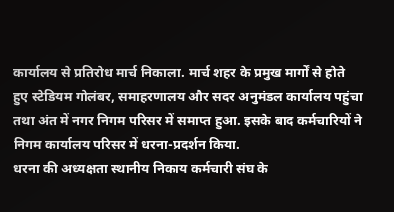कार्यालय से प्रतिरोध मार्च निकाला. मार्च शहर के प्रमुख मार्गों से होते हुए स्टेडियम गोलंबर, समाहरणालय और सदर अनुमंडल कार्यालय पहुंचा तथा अंत में नगर निगम परिसर में समाप्त हुआ. इसके बाद कर्मचारियों ने निगम कार्यालय परिसर में धरना-प्रदर्शन किया.
धरना की अध्यक्षता स्थानीय निकाय कर्मचारी संघ के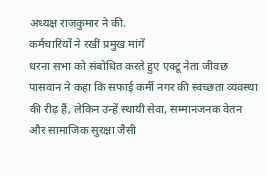अध्यक्ष राजकुमार ने की.
कर्मचारियों ने रखीं प्रमुख मांगें
धरना सभा को संबोधित करते हुए एक्टू नेता जीवछ पासवान ने कहा कि सफाई कर्मी नगर की स्वच्छता व्यवस्था की रीढ़ हैं, लेकिन उन्हें स्थायी सेवा, सम्मानजनक वेतन और सामाजिक सुरक्षा जैसी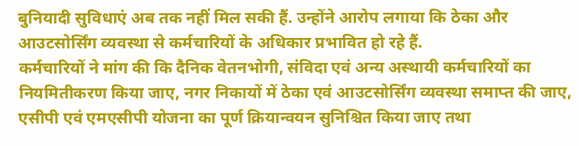बुनियादी सुविधाएं अब तक नहीं मिल सकी हैं. उन्होंने आरोप लगाया कि ठेका और आउटसोर्सिंग व्यवस्था से कर्मचारियों के अधिकार प्रभावित हो रहे हैं.
कर्मचारियों ने मांग की कि दैनिक वेतनभोगी, संविदा एवं अन्य अस्थायी कर्मचारियों का नियमितीकरण किया जाए, नगर निकायों में ठेका एवं आउटसोर्सिंग व्यवस्था समाप्त की जाए, एसीपी एवं एमएसीपी योजना का पूर्ण क्रियान्वयन सुनिश्चित किया जाए तथा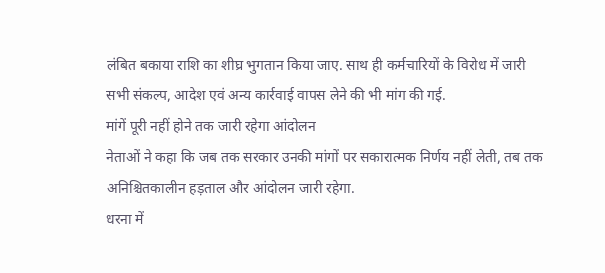लंबित बकाया राशि का शीघ्र भुगतान किया जाए. साथ ही कर्मचारियों के विरोध में जारी सभी संकल्प, आदेश एवं अन्य कार्रवाई वापस लेने की भी मांग की गई.
मांगें पूरी नहीं होने तक जारी रहेगा आंदोलन
नेताओं ने कहा कि जब तक सरकार उनकी मांगों पर सकारात्मक निर्णय नहीं लेती, तब तक अनिश्चितकालीन हड़ताल और आंदोलन जारी रहेगा.
धरना में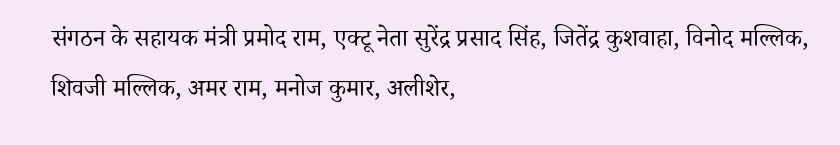संगठन के सहायक मंत्री प्रमोद राम, एक्टू नेता सुरेंद्र प्रसाद सिंह, जितेंद्र कुशवाहा, विनोद मल्लिक, शिवजी मल्लिक, अमर राम, मनोज कुमार, अलीशेर,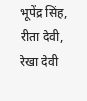भूपेंद्र सिंह, रीता देवी, रेखा देवी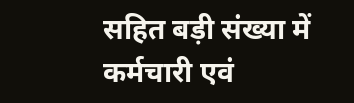सहित बड़ी संख्या में कर्मचारी एवं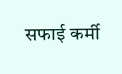सफाई कर्मी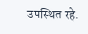उपस्थित रहे.